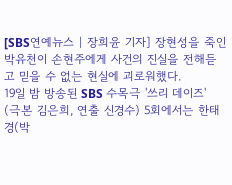[SBS연예뉴스 | 장희윤 기자] 장현성을 죽인 박유천이 손현주에게 사건의 진실을 전해듣고 믿을 수 없는 현실에 괴로워했다.
19일 밤 방송된 SBS 수목극 '쓰리 데이즈' (극본 김은희, 연출 신경수) 5회에서는 한태경(박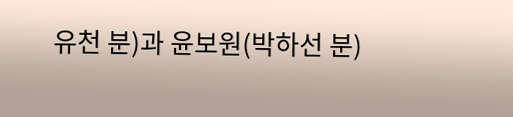유천 분)과 윤보원(박하선 분)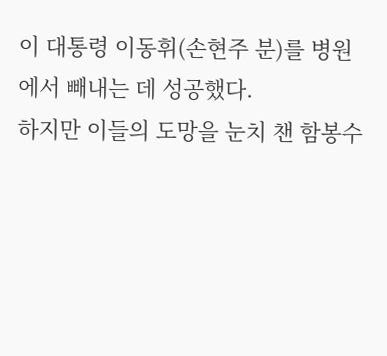이 대통령 이동휘(손현주 분)를 병원에서 빼내는 데 성공했다.
하지만 이들의 도망을 눈치 챈 함봉수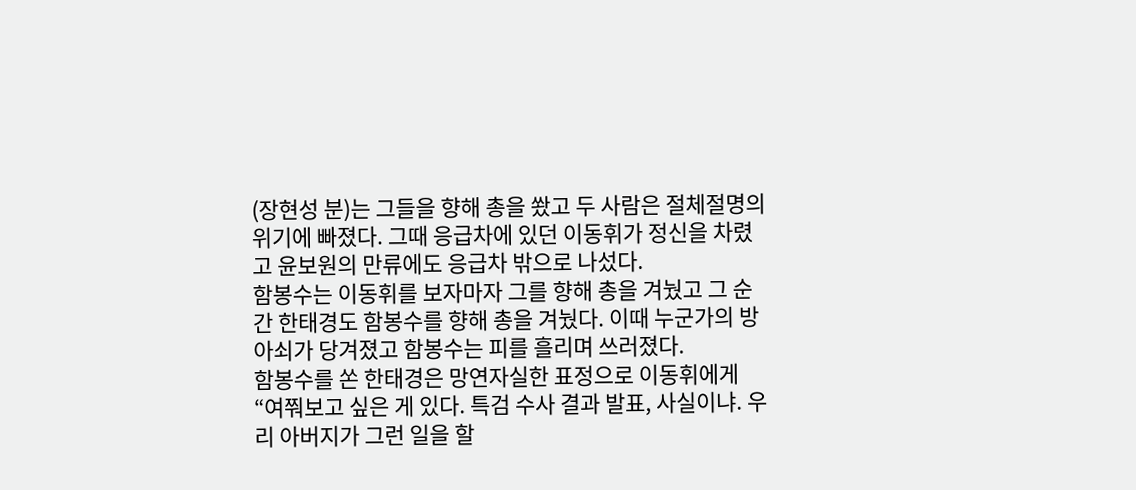(장현성 분)는 그들을 향해 총을 쐈고 두 사람은 절체절명의 위기에 빠졌다. 그때 응급차에 있던 이동휘가 정신을 차렸고 윤보원의 만류에도 응급차 밖으로 나섰다.
함봉수는 이동휘를 보자마자 그를 향해 총을 겨눴고 그 순간 한태경도 함봉수를 향해 총을 겨눴다. 이때 누군가의 방아쇠가 당겨졌고 함봉수는 피를 흘리며 쓰러졌다.
함봉수를 쏜 한태경은 망연자실한 표정으로 이동휘에게 “여쭤보고 싶은 게 있다. 특검 수사 결과 발표, 사실이냐. 우리 아버지가 그런 일을 할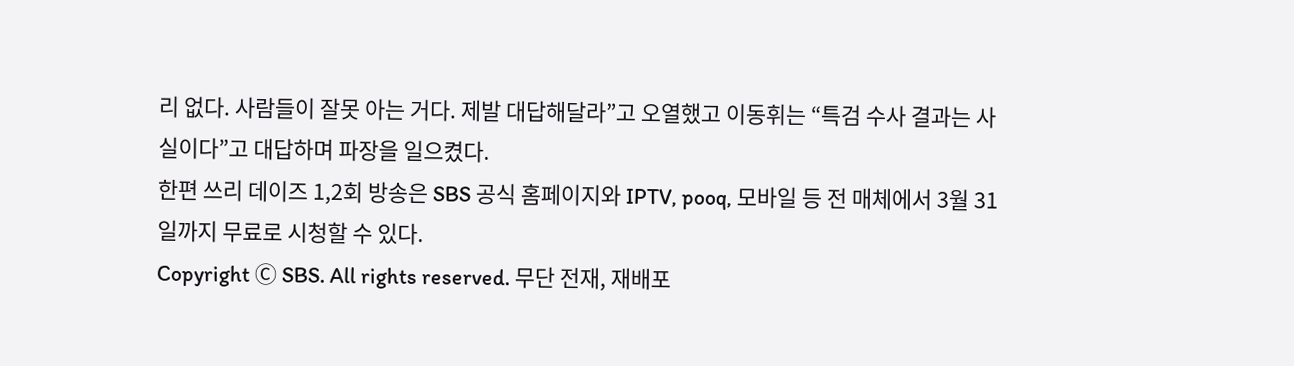리 없다. 사람들이 잘못 아는 거다. 제발 대답해달라”고 오열했고 이동휘는 “특검 수사 결과는 사실이다”고 대답하며 파장을 일으켰다.
한편 쓰리 데이즈 1,2회 방송은 SBS 공식 홈페이지와 IPTV, pooq, 모바일 등 전 매체에서 3월 31일까지 무료로 시청할 수 있다.
Copyright Ⓒ SBS. All rights reserved. 무단 전재, 재배포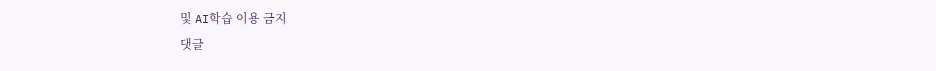및 AI학습 이용 금지
댓글